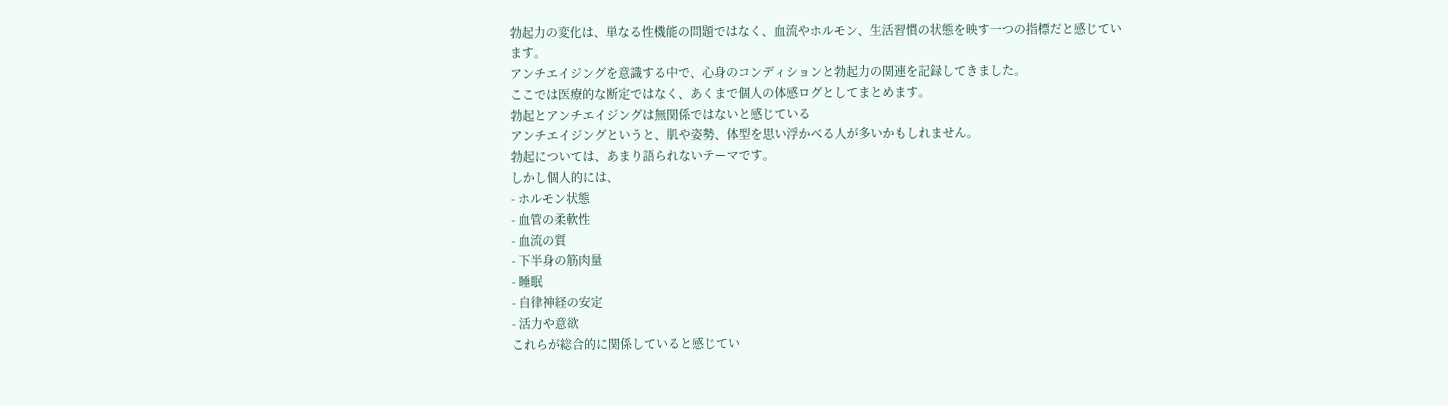勃起力の変化は、単なる性機能の問題ではなく、血流やホルモン、生活習慣の状態を映す一つの指標だと感じています。
アンチエイジングを意識する中で、心身のコンディションと勃起力の関連を記録してきました。
ここでは医療的な断定ではなく、あくまで個人の体感ログとしてまとめます。
勃起とアンチエイジングは無関係ではないと感じている
アンチエイジングというと、肌や姿勢、体型を思い浮かべる人が多いかもしれません。
勃起については、あまり語られないテーマです。
しかし個人的には、
- ホルモン状態
- 血管の柔軟性
- 血流の質
- 下半身の筋肉量
- 睡眠
- 自律神経の安定
- 活力や意欲
これらが総合的に関係していると感じてい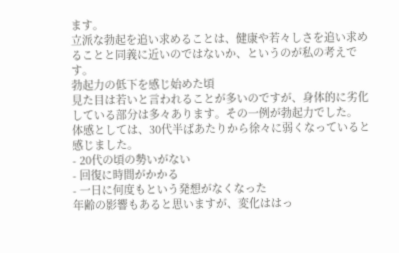ます。
立派な勃起を追い求めることは、健康や若々しさを追い求めることと同義に近いのではないか、というのが私の考えです。
勃起力の低下を感じ始めた頃
見た目は若いと言われることが多いのですが、身体的に劣化している部分は多々あります。その一例が勃起力でした。
体感としては、30代半ばあたりから徐々に弱くなっていると感じました。
- 20代の頃の勢いがない
- 回復に時間がかかる
- 一日に何度もという発想がなくなった
年齢の影響もあると思いますが、変化ははっ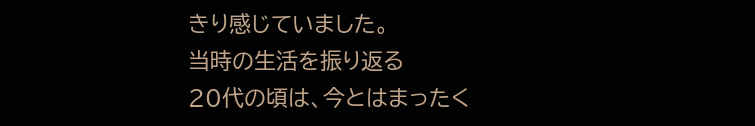きり感じていました。
当時の生活を振り返る
20代の頃は、今とはまったく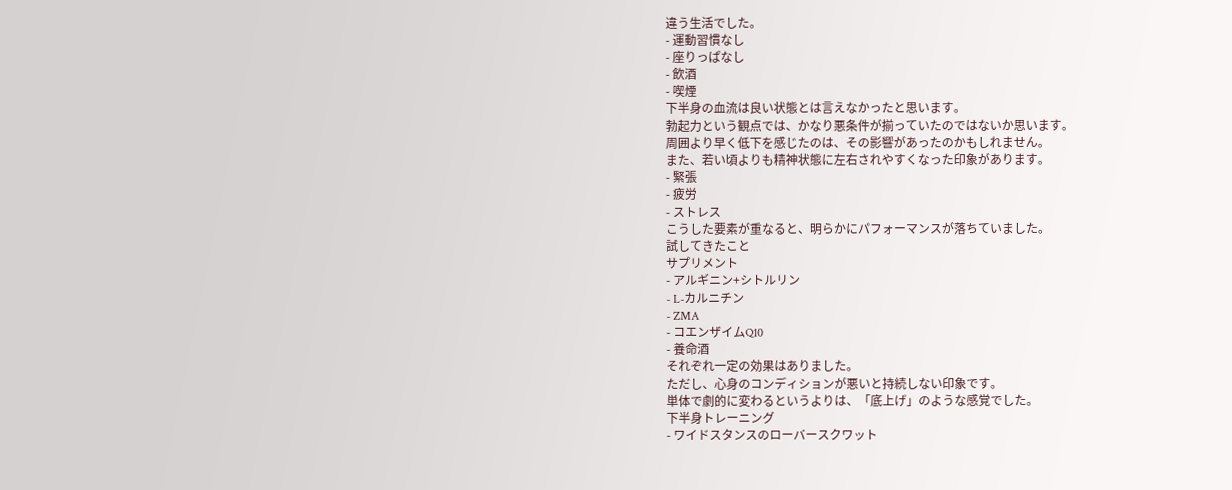違う生活でした。
- 運動習慣なし
- 座りっぱなし
- 飲酒
- 喫煙
下半身の血流は良い状態とは言えなかったと思います。
勃起力という観点では、かなり悪条件が揃っていたのではないか思います。
周囲より早く低下を感じたのは、その影響があったのかもしれません。
また、若い頃よりも精神状態に左右されやすくなった印象があります。
- 緊張
- 疲労
- ストレス
こうした要素が重なると、明らかにパフォーマンスが落ちていました。
試してきたこと
サプリメント
- アルギニン+シトルリン
- L-カルニチン
- ZMA
- コエンザイムQ10
- 養命酒
それぞれ一定の効果はありました。
ただし、心身のコンディションが悪いと持続しない印象です。
単体で劇的に変わるというよりは、「底上げ」のような感覚でした。
下半身トレーニング
- ワイドスタンスのローバースクワット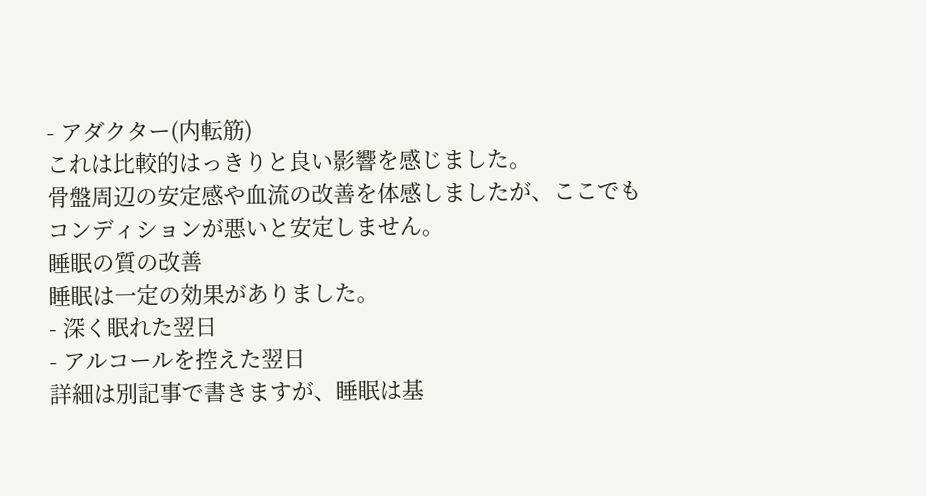- アダクター(内転筋)
これは比較的はっきりと良い影響を感じました。
骨盤周辺の安定感や血流の改善を体感しましたが、ここでもコンディションが悪いと安定しません。
睡眠の質の改善
睡眠は一定の効果がありました。
- 深く眠れた翌日
- アルコールを控えた翌日
詳細は別記事で書きますが、睡眠は基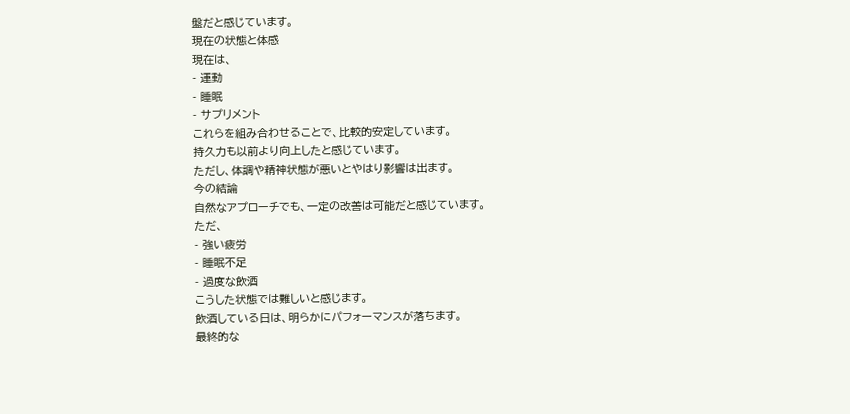盤だと感じています。
現在の状態と体感
現在は、
- 運動
- 睡眠
- サプリメント
これらを組み合わせることで、比較的安定しています。
持久力も以前より向上したと感じています。
ただし、体調や精神状態が悪いとやはり影響は出ます。
今の結論
自然なアプローチでも、一定の改善は可能だと感じています。
ただ、
- 強い疲労
- 睡眠不足
- 過度な飲酒
こうした状態では難しいと感じます。
飲酒している日は、明らかにパフォーマンスが落ちます。
最終的な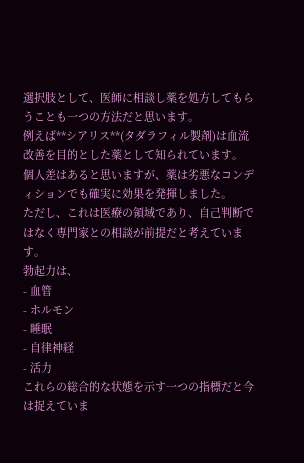選択肢として、医師に相談し薬を処方してもらうことも一つの方法だと思います。
例えば**シアリス**(タダラフィル製剤)は血流改善を目的とした薬として知られています。
個人差はあると思いますが、薬は劣悪なコンディションでも確実に効果を発揮しました。
ただし、これは医療の領域であり、自己判断ではなく専門家との相談が前提だと考えています。
勃起力は、
- 血管
- ホルモン
- 睡眠
- 自律神経
- 活力
これらの総合的な状態を示す一つの指標だと今は捉えていま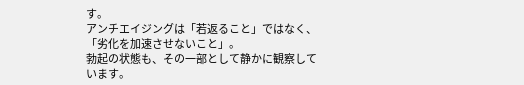す。
アンチエイジングは「若返ること」ではなく、「劣化を加速させないこと」。
勃起の状態も、その一部として静かに観察しています。